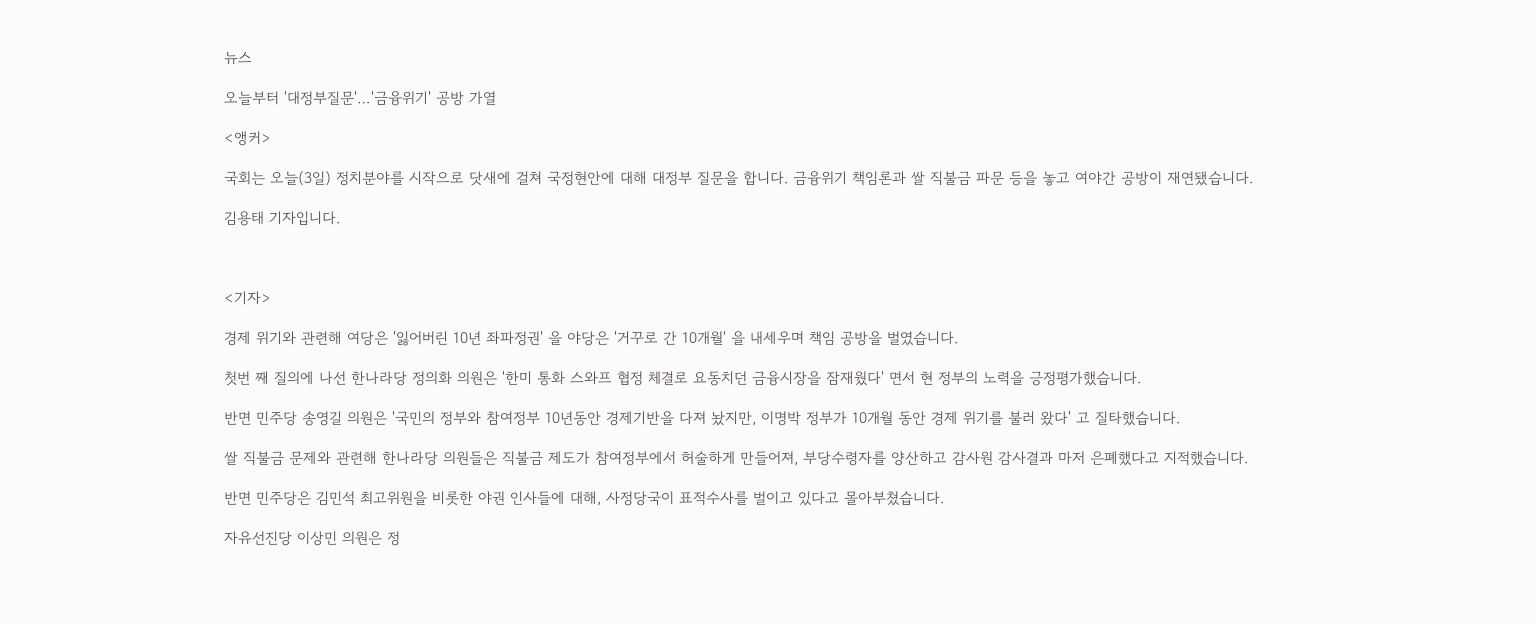뉴스

오늘부터 '대정부질문'…'금융위기' 공방 가열

<앵커>

국회는 오늘(3일) 정치분야를 시작으로 닷새에 걸쳐 국정현안에 대해 대정부 질문을 합니다. 금융위기 책임론과 쌀 직불금 파문 등을 놓고 여야간 공방이 재연됐습니다.

김용태 기자입니다.



<기자>

경제 위기와 관련해 여당은 '잃어버린 10년 좌파정권' 을 야당은 '거꾸로 간 10개월' 을 내세우며 책임 공방을 벌였습니다.

첫번 째 질의에 나선 한나라당 정의화 의원은 '한미 통화 스와프 협정 체결로 요동치던 금융시장을 잠재웠다' 면서 현 정부의 노력을 긍정평가했습니다.

반면 민주당 송영길 의원은 '국민의 정부와 참여정부 10년동안 경제기반을 다져 놨지만, 이명박 정부가 10개월 동안 경제 위기를 불러 왔다' 고 질타했습니다.

쌀 직불금 문제와 관련해 한나라당 의원들은 직불금 제도가 참여정부에서 허술하게 만들어져, 부당수령자를 양산하고 감사원 감사결과 마저 은폐했다고 지적했습니다.

반면 민주당은 김민석 최고위원을 비롯한 야권 인사들에 대해, 사정당국이 표적수사를 벌이고 있다고 몰아부쳤습니다.

자유선진당 이상민 의원은 정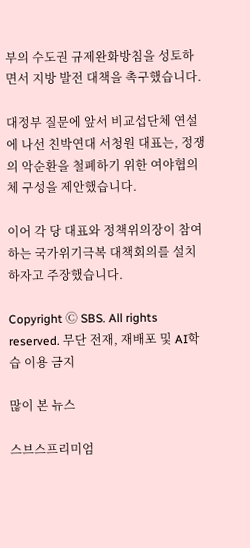부의 수도권 규제완화방침을 성토하면서 지방 발전 대책을 촉구했습니다.

대정부 질문에 앞서 비교섭단체 연설에 나선 친박연대 서청원 대표는, 정쟁의 악순환을 철폐하기 위한 여야협의체 구성을 제안했습니다.

이어 각 당 대표와 정책위의장이 참여하는 국가위기극복 대책회의를 설치하자고 주장했습니다.

Copyright Ⓒ SBS. All rights reserved. 무단 전재, 재배포 및 AI학습 이용 금지

많이 본 뉴스

스브스프리미엄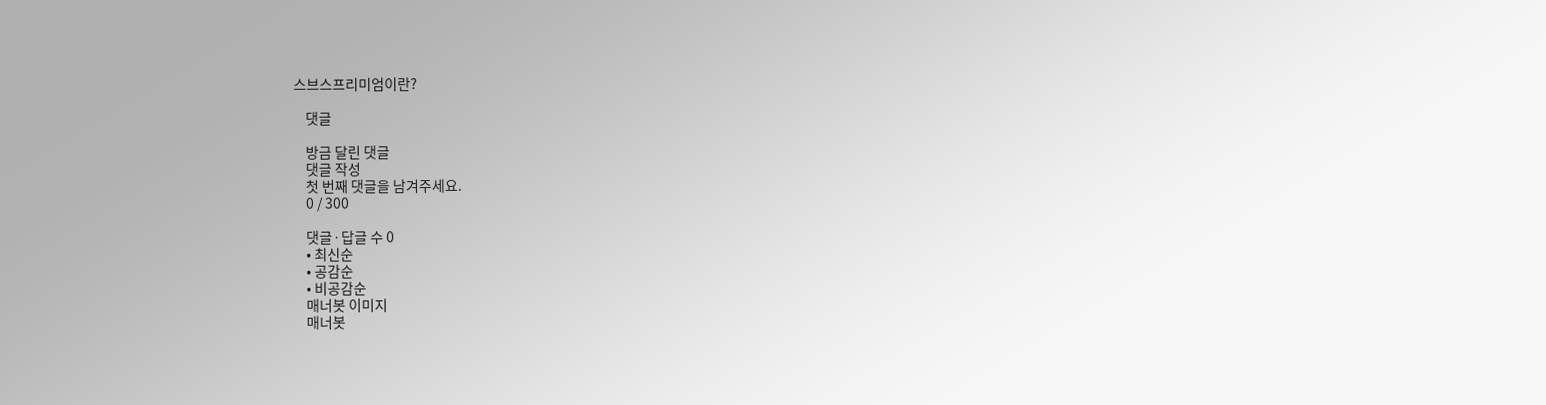스브스프리미엄이란?

    댓글

    방금 달린 댓글
    댓글 작성
    첫 번째 댓글을 남겨주세요.
    0 / 300

    댓글 ∙ 답글 수 0
    • 최신순
    • 공감순
    • 비공감순
    매너봇 이미지
    매너봇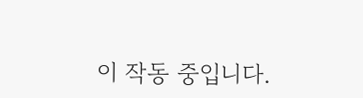이 작동 중입니다.